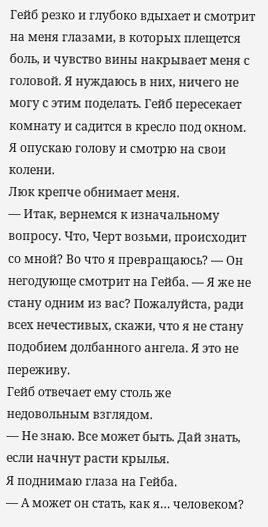Гейб резко и глубоко вдыхает и смотрит на меня глазами, в которых плещется боль, и чувство вины накрывает меня с головой. Я нуждаюсь в них, ничего не могу с этим поделать. Гейб пересекает комнату и садится в кресло под окном.
Я опускаю голову и смотрю на свои колени.
Люк крепче обнимает меня.
— Итак, вернемся к изначальному вопросу. Что, Черт возьми, происходит со мной? Во что я превращаюсь? — Он негодующе смотрит на Гейба. — Я же не стану одним из вас? Пожалуйста, ради всех нечестивых, скажи, что я не стану подобием долбанного ангела. Я это не переживу.
Гейб отвечает ему столь же недовольным взглядом.
— Не знаю. Все может быть. Дай знать, если начнут расти крылья.
Я поднимаю глаза на Гейба.
— А может он стать, как я… человеком?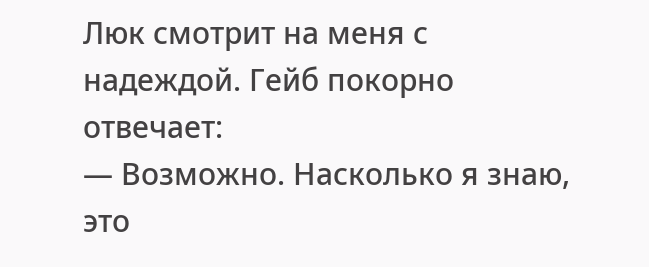Люк смотрит на меня с надеждой. Гейб покорно отвечает:
— Возможно. Насколько я знаю, это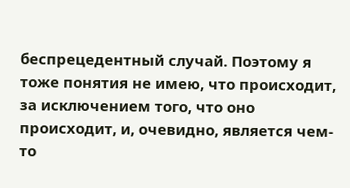беспрецедентный случай. Поэтому я тоже понятия не имею, что происходит, за исключением того, что оно происходит, и, очевидно, является чем-то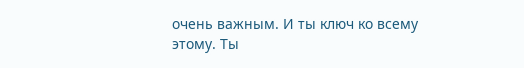очень важным. И ты ключ ко всему этому. Ты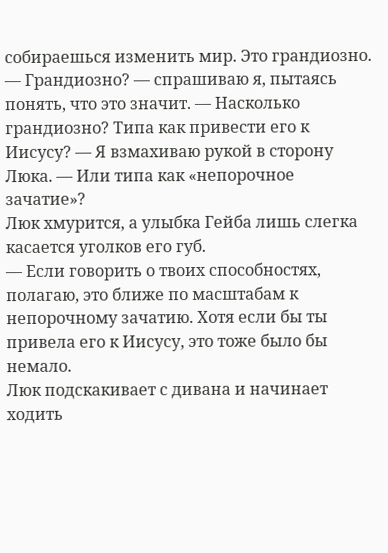собираешься изменить мир. Это грандиозно.
— Грандиозно? — спрашиваю я, пытаясь понять, что это значит. — Насколько грандиозно? Типа как привести его к Иисусу? — Я взмахиваю рукой в сторону Люка. — Или типа как «непорочное зачатие»?
Люк хмурится, а улыбка Гейба лишь слегка касается уголков его губ.
— Если говорить о твоих способностях, полагаю, это ближе по масштабам к непорочному зачатию. Хотя если бы ты привела его к Иисусу, это тоже было бы немало.
Люк подскакивает с дивана и начинает ходить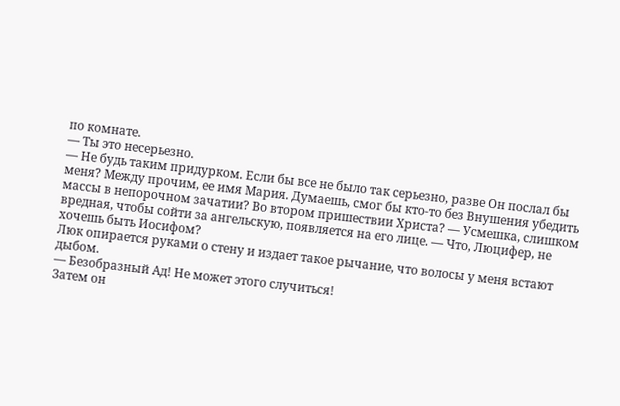по комнате.
— Ты это несерьезно.
— Не будь таким придурком. Если бы все не было так серьезно, разве Он послал бы меня? Между прочим, ее имя Мария. Думаешь, смог бы кто-то без Внушения убедить массы в непорочном зачатии? Во втором пришествии Христа? — Усмешка, слишком вредная, чтобы сойти за ангельскую, появляется на его лице. — Что, Люцифер, не хочешь быть Иосифом?
Люк опирается руками о стену и издает такое рычание, что волосы у меня встают дыбом.
— Безобразный Ад! Не может этого случиться!
Затем он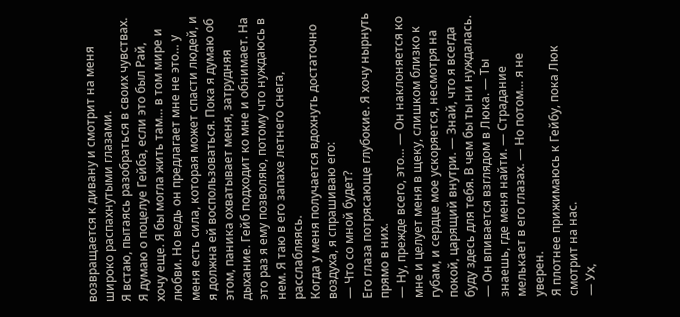возвращается к дивану и смотрит на меня широко распахнутыми глазами.
Я встаю, пытаясь разобраться в своих чувствах. Я думаю о поцелуе Гейба, если это был Рай, хочу еще. Я бы могла жить там… в том мире и любви. Но ведь он предлагает мне не это… у меня есть сила, которая может спасти людей, и я должна ей воспользоваться. Пока я думаю об этом, паника охватывает меня, затрудняя дыхание. Гейб подходит ко мне и обнимает. На это раз я ему позволяю, потому что нуждаюсь в нем. Я таю в его запахе летнего снега, расслабляясь.
Когда у меня получается вдохнуть достаточно воздуха, я спрашиваю его:
— Что со мной будет?
Его глаза потрясающе глубокие. Я хочу нырнуть прямо в них.
— Ну, прежде всего, это… — Он наклоняется ко мне и целует меня в щеку, слишком близко к губам, и сердце мое ускоряется, несмотря на покой, царящий внутри. — Знай, что я всегда буду здесь для тебя. В чем бы ты ни нуждалась. — Он впивается взглядом в Люка. — Ты знаешь, где меня найти. — Страдание мелькает в его глазах. — Но потом… я не уверен.
Я плотнее прижимаюсь к Гейбу, пока Люк смотрит на нас.
— Ух,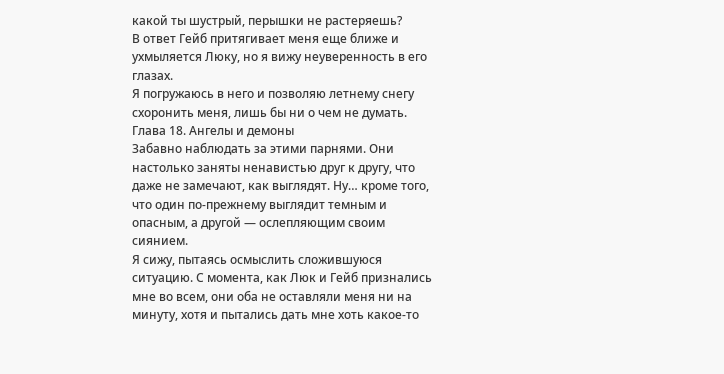какой ты шустрый, перышки не растеряешь?
В ответ Гейб притягивает меня еще ближе и ухмыляется Люку, но я вижу неуверенность в его глазах.
Я погружаюсь в него и позволяю летнему снегу схоронить меня, лишь бы ни о чем не думать.
Глава 18. Ангелы и демоны
Забавно наблюдать за этими парнями. Они настолько заняты ненавистью друг к другу, что даже не замечают, как выглядят. Ну… кроме того, что один по-прежнему выглядит темным и опасным, а другой — ослепляющим своим сиянием.
Я сижу, пытаясь осмыслить сложившуюся ситуацию. С момента, как Люк и Гейб признались мне во всем, они оба не оставляли меня ни на минуту, хотя и пытались дать мне хоть какое-то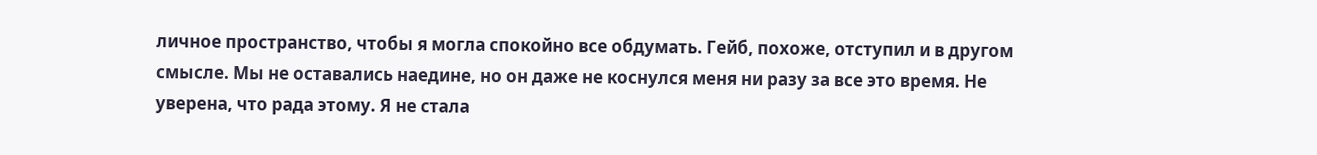личное пространство, чтобы я могла спокойно все обдумать. Гейб, похоже, отступил и в другом смысле. Мы не оставались наедине, но он даже не коснулся меня ни разу за все это время. Не уверена, что рада этому. Я не стала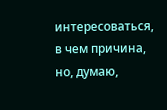интересоваться, в чем причина, но, думаю,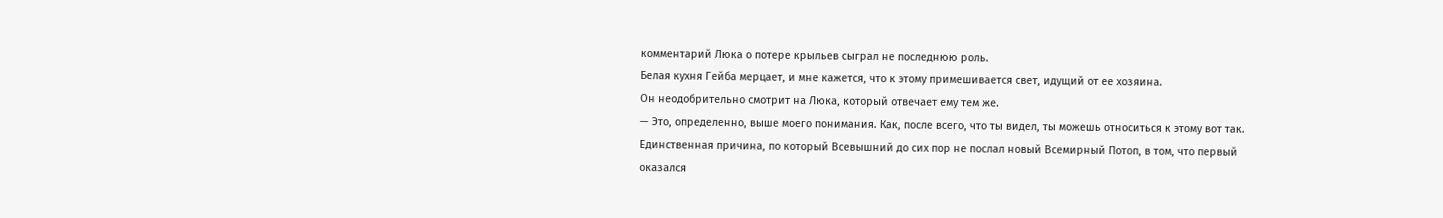комментарий Люка о потере крыльев сыграл не последнюю роль.
Белая кухня Гейба мерцает, и мне кажется, что к этому примешивается свет, идущий от ее хозяина.
Он неодобрительно смотрит на Люка, который отвечает ему тем же.
— Это, определенно, выше моего понимания. Как, после всего, что ты видел, ты можешь относиться к этому вот так. Единственная причина, по который Всевышний до сих пор не послал новый Всемирный Потоп, в том, что первый оказался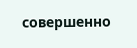совершенно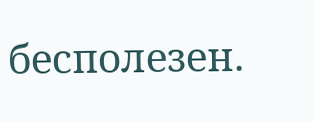бесполезен.